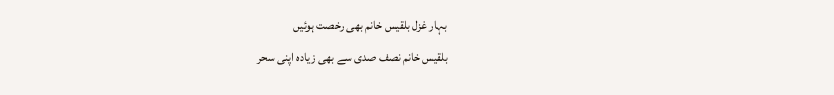بہار غزل بلقیس خانم بھی رخصت ہوئیں
بلقیس خانم نصف صدی سے بھی زیادہ اپنی سحر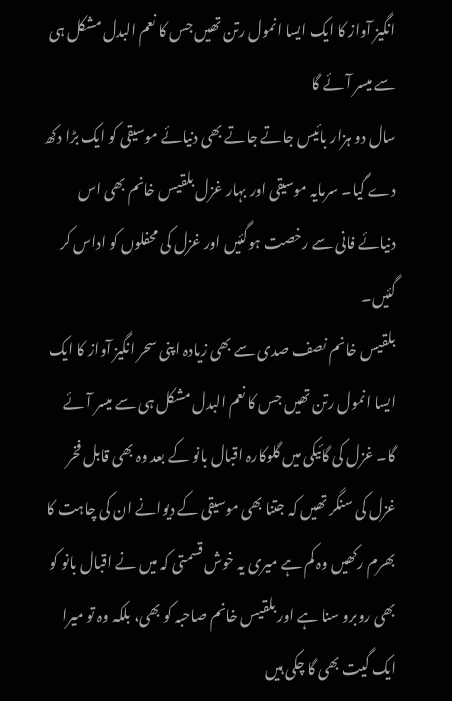انگیز آواز کا ایک ایسا انمول رتن تھیں جس کا نعم البدل مشکل ہی سے میسر آئے گا
سال دو ہزار بائیس جاتے جاتے بھی دنیائے موسیقی کو ایک بڑا دکھ دے گیا۔ سرمایہ موسیقی اور بہار غزل بلقیس خانم بھی اس دنیائے فانی سے رخصت ہوگئیں اور غزل کی محفلوں کو اداس کر گئیں۔
بلقیس خانم نصف صدی سے بھی زیادہ اپنی سحر انگیز آواز کا ایک ایسا انمول رتن تھیں جس کا نعم البدل مشکل ہی سے میسر آئے گا۔ غزل کی گائیکی میں گلوکارہ اقبال بانو کے بعد وہ بھی قابل فخر غزل کی سنگر تھیں کہ جتنا بھی موسیقی کے دیوانے ان کی چاہت کا بھرم رکھیں وہ کم ہے میری یہ خوش قسمتی کہ میں نے اقبال بانو کو بھی روبرو سنا ہے اور بلقیس خانم صاحبہ کو بھی، بلکہ وہ تو میرا ایک گیت بھی گا چکی ہیں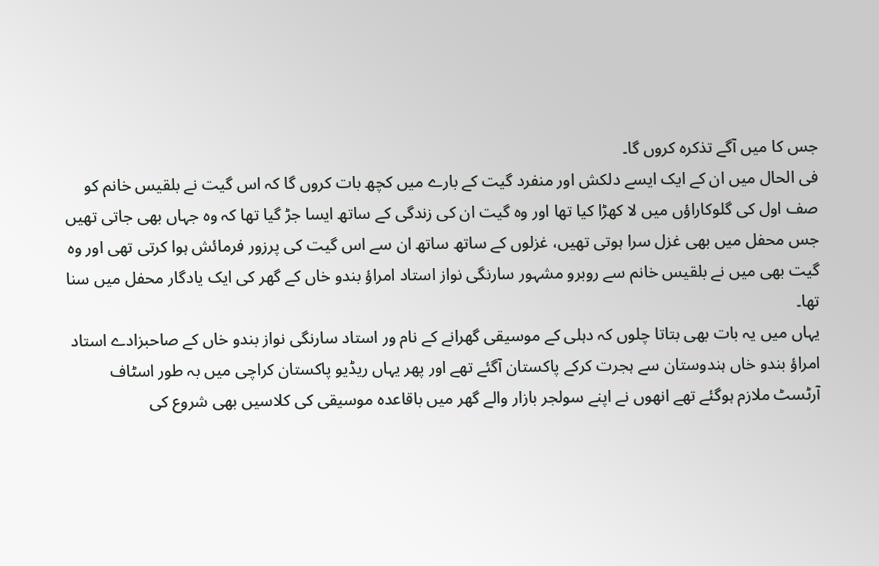جس کا میں آگے تذکرہ کروں گا۔
فی الحال میں ان کے ایک ایسے دلکش اور منفرد گیت کے بارے میں کچھ بات کروں گا کہ اس گیت نے بلقیس خانم کو صف اول کی گلوکاراؤں میں لا کھڑا کیا تھا اور وہ گیت ان کی زندگی کے ساتھ ایسا جڑ گیا تھا کہ وہ جہاں بھی جاتی تھیں جس محفل میں بھی غزل سرا ہوتی تھیں، غزلوں کے ساتھ ساتھ ان سے اس گیت کی پرزور فرمائش ہوا کرتی تھی اور وہ گیت بھی میں نے بلقیس خانم سے روبرو مشہور سارنگی نواز استاد امراؤ بندو خاں کے گھر کی ایک یادگار محفل میں سنا تھا۔
یہاں میں یہ بات بھی بتاتا چلوں کہ دہلی کے موسیقی گھرانے کے نام ور استاد سارنگی نواز بندو خاں کے صاحبزادے استاد امراؤ بندو خاں ہندوستان سے ہجرت کرکے پاکستان آگئے تھے اور پھر یہاں ریڈیو پاکستان کراچی میں بہ طور اسٹاف آرٹسٹ ملازم ہوگئے تھے انھوں نے اپنے سولجر بازار والے گھر میں باقاعدہ موسیقی کی کلاسیں بھی شروع کی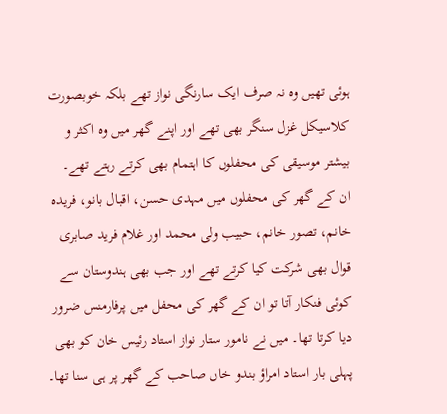ہوئی تھیں وہ نہ صرف ایک سارنگی نواز تھے بلکہ خوبصورت کلاسیکل غزل سنگر بھی تھے اور اپنے گھر میں وہ اکثر و بیشتر موسیقی کی محفلوں کا اہتمام بھی کرتے رہتے تھے۔
ان کے گھر کی محفلوں میں مہدی حسن، اقبال بانو، فریدہ خانم، تصور خانم، حبیب ولی محمد اور غلام فرید صابری قوال بھی شرکت کیا کرتے تھے اور جب بھی ہندوستان سے کوئی فنکار آتا تو ان کے گھر کی محفل میں پرفارمنس ضرور دیا کرتا تھا۔ میں نے نامور ستار نواز استاد رئیس خان کو بھی پہلی بار استاد امراؤ بندو خاں صاحب کے گھر پر ہی سنا تھا۔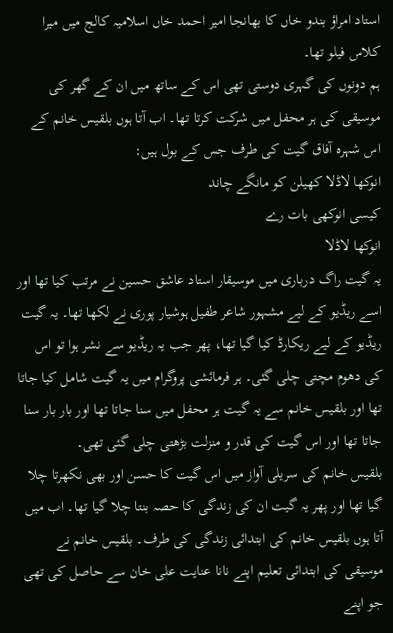استاد امراؤ بندو خاں کا بھانجا امیر احمد خاں اسلامیہ کالج میں میرا کلاس فیلو تھا۔
ہم دونوں کی گہری دوستی تھی اس کے ساتھ میں ان کے گھر کی موسیقی کی ہر محفل میں شرکت کرتا تھا۔ اب آتا ہوں بلقیس خانم کے اس شہرہ آفاق گیت کی طرف جس کے بول ہیں:
انوکھا لاڈلا کھیلن کو مانگے چاند
کیسی انوکھی بات رے
انوکھا لاڈلا
یہ گیت راگ درباری میں موسیقار استاد عاشق حسین نے مرتب کیا تھا اور اسے ریڈیو کے لیے مشہور شاعر طفیل ہوشیار پوری نے لکھا تھا۔ یہ گیت ریڈیو کے لیے ریکارڈ کیا گیا تھا، پھر جب یہ ریڈیو سے نشر ہوا تو اس کی دھوم مچتی چلی گئی۔ ہر فرمائشی پروگرام میں یہ گیت شامل کیا جاتا تھا اور بلقیس خانم سے یہ گیت ہر محفل میں سنا جاتا تھا اور بار بار سنا جاتا تھا اور اس گیت کی قدر و منزلت بڑھتی چلی گئی تھی۔
بلقیس خانم کی سریلی آواز میں اس گیت کا حسن اور بھی نکھرتا چلا گیا تھا اور پھر یہ گیت ان کی زندگی کا حصہ بنتا چلا گیا تھا۔ اب میں آتا ہوں بلقیس خانم کی ابتدائی زندگی کی طرف۔ بلقیس خانم نے موسیقی کی ابتدائی تعلیم اپنے نانا عنایت علی خان سے حاصل کی تھی جو اپنے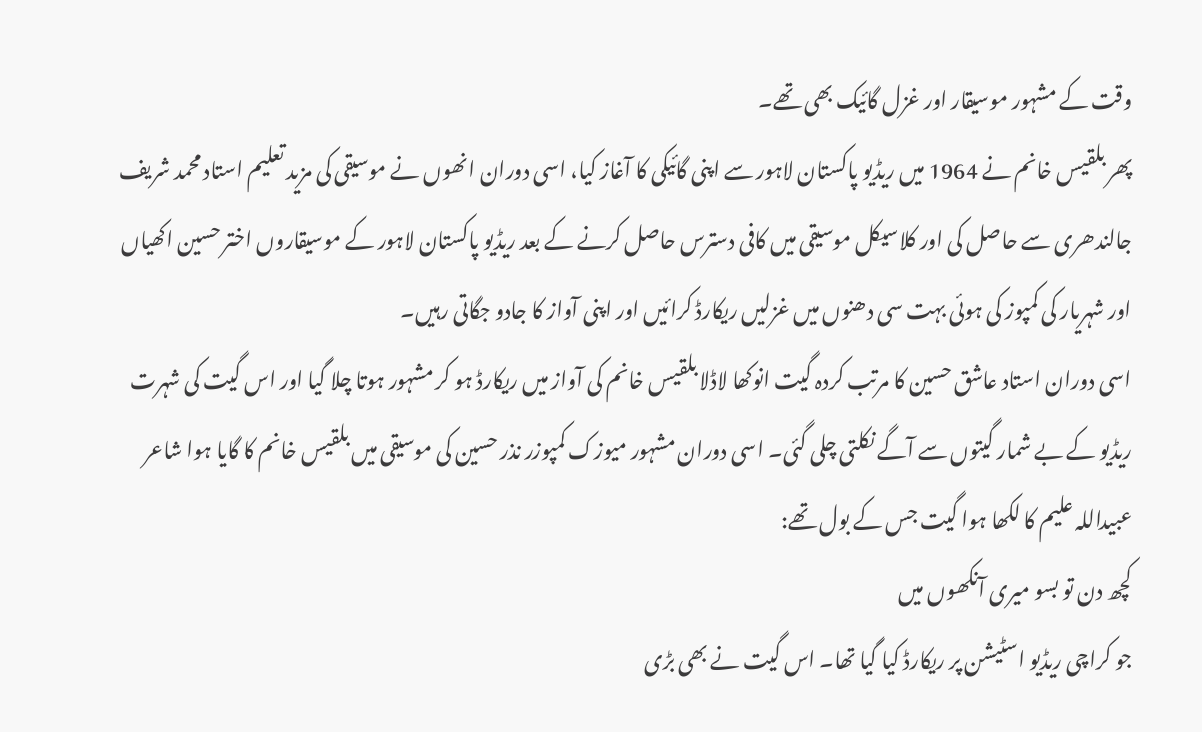وقت کے مشہور موسیقار اور غزل گائیک بھی تھے۔
پھر بلقیس خانم نے 1964 میں ریڈیو پاکستان لاہور سے اپنی گائیکی کا آغاز کیا، اسی دوران انھوں نے موسیقی کی مزید تعلیم استاد محمد شریف جالندھری سے حاصل کی اور کلاسیکل موسیقی میں کافی دسترس حاصل کرنے کے بعد ریڈیو پاکستان لاہور کے موسیقاروں اختر حسین اکھیاں اور شہریار کی کمپوز کی ہوئی بہت سی دھنوں میں غزلیں ریکارڈ کرائیں اور اپنی آواز کا جادو جگاتی رہیں۔
اسی دوران استاد عاشق حسین کا مرتب کردہ گیت انوکھا لاڈلا بلقیس خانم کی آواز میں ریکارڈ ہو کر مشہور ہوتا چلا گیا اور اس گیت کی شہرت ریڈیو کے بے شمار گیتوں سے آگے نکلتی چلی گئی۔ اسی دوران مشہور میوزک کمپوزر نذر حسین کی موسیقی میں بلقیس خانم کا گایا ہوا شاعر عبیداللہ علیم کا لکھا ہوا گیت جس کے بول تھے:
کچھ دن تو بسو میری آنکھوں میں
جو کراچی ریڈیو اسٹیشن پر ریکارڈ کیا گیا تھا۔ اس گیت نے بھی بڑی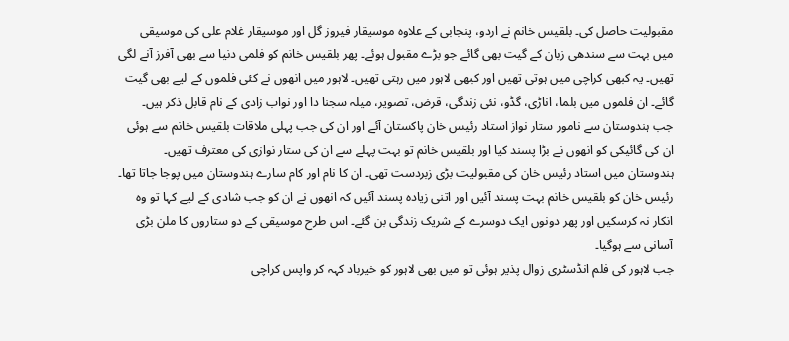مقبولیت حاصل کی۔ بلقیس خانم نے اردو، پنجابی کے علاوہ موسیقار فیروز گل اور موسیقار غلام علی کی موسیقی میں بہت سے سندھی زبان کے گیت بھی گائے جو بڑے مقبول ہوئے۔ پھر بلقیس خانم کو فلمی دنیا سے بھی آفرز آنے لگی تھیں۔ یہ کبھی کراچی میں ہوتی تھیں اور کبھی لاہور میں رہتی تھیں۔ لاہور میں انھوں نے کئی فلموں کے لیے بھی گیت گائے۔ ان فلموں میں بلما، اناڑی، گڈو، نئی زندگی، قرض، تصویر، میلہ سجنا دا اور نواب زادی کے نام قابل ذکر ہیں۔
جب ہندوستان سے نامور ستار نواز استاد رئیس خان پاکستان آئے اور ان کی جب پہلی ملاقات بلقیس خانم سے ہوئی ان کی گائیکی کو انھوں نے بڑا پسند کیا اور بلقیس خانم تو بہت پہلے سے ان کی ستار نوازی کی معترف تھیں۔ ہندوستان میں استاد رئیس خان کی مقبولیت بڑی زبردست تھی۔ ان کا نام اور کام سارے ہندوستان میں پوجا جاتا تھا۔ رئیس خان کو بلقیس خانم بہت پسند آئیں اور اتنی زیادہ پسند آئیں کہ انھوں نے ان کو جب شادی کے لیے کہا تو وہ انکار نہ کرسکیں اور پھر دونوں ایک دوسرے کے شریک زندگی بن گئے۔ اس طرح موسیقی کے دو ستاروں کا ملن بڑی آسانی سے ہوگیا۔
جب لاہور کی فلم انڈسٹری زوال پذیر ہوئی تو میں بھی لاہور کو خیرباد کہہ کر واپس کراچی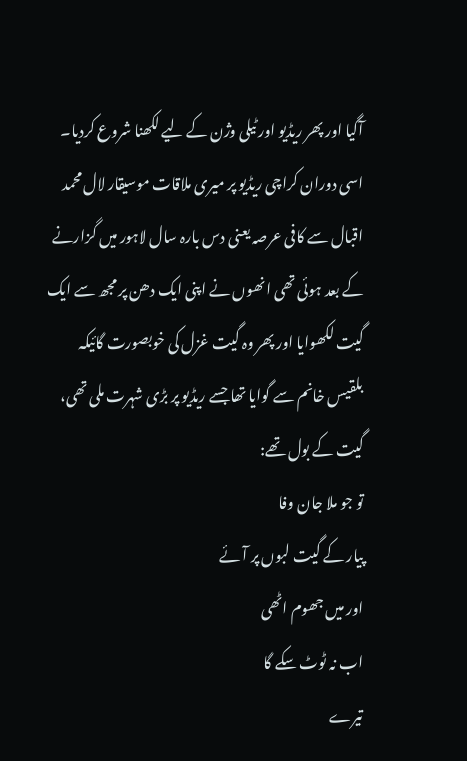آگیا اور پھر ریڈیو اور ٹیلی وژن کے لیے لکھنا شروع کردیا۔ اسی دوران کراچی ریڈیو پر میری ملاقات موسیقار لال محمد اقبال سے کافی عرصہ یعنی دس بارہ سال لاہور میں گزارنے کے بعد ہوئی تھی انھوں نے اپنی ایک دھن پر مجھ سے ایک گیت لکھوایا اور پھر وہ گیت غزل کی خوبصورت گائیکہ بلقیس خانم سے گوایا تھا جسے ریڈیو پر بڑی شہرت ملی تھی، گیت کے بول تھے:
تو جو ملا جان وفا
پیار کے گیت لبوں پر آئے
اور میں جھوم اٹھی
اب نہ ٹوٹ سکے گا
تیرے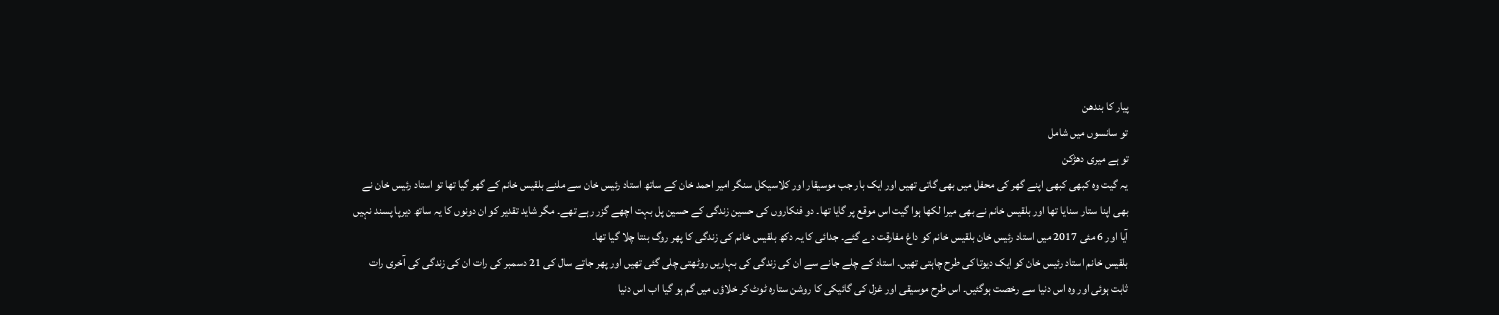پیار کا بندھن
تو سانسوں میں شامل
تو ہے میری دھڑکن
یہ گیت وہ کبھی کبھی اپنے گھر کی محفل میں بھی گاتی تھیں اور ایک بار جب موسیقار اور کلاسیکل سنگر امیر احمد خان کے ساتھ استاد رئیس خان سے ملنے بلقیس خانم کے گھر گیا تھا تو استاد رئیس خان نے بھی اپنا ستار سنایا تھا اور بلقیس خانم نے بھی میرا لکھا ہوا گیت اس موقع پر گایا تھا۔ دو فنکاروں کی حسین زندگی کے حسین پل بہت اچھے گزر رہے تھے۔ مگر شاید تقدیر کو ان دونوں کا یہ ساتھ دیرپا پسند نہیں آیا اور 6 مئی 2017 میں استاد رئیس خان بلقیس خانم کو داغ مفارقت دے گئے۔ جدائی کا یہ دکھ بلقیس خانم کی زندگی کا پھر روگ بنتا چلا گیا تھا۔
بلقیس خانم استاد رئیس خان کو ایک دیوتا کی طرح چاہتی تھیں۔ استاد کے چلے جانے سے ان کی زندگی کی بہاریں روٹھتی چلی گئی تھیں اور پھر جاتے سال کی 21 دسمبر کی رات ان کی زندگی کی آخری رات ثابت ہوئی اور وہ اس دنیا سے رخصت ہوگئیں۔ اس طرح موسیقی اور غزل کی گائیکی کا روشن ستارہ ٹوٹ کر خلاؤں میں گم ہو گیا اب اس دنیا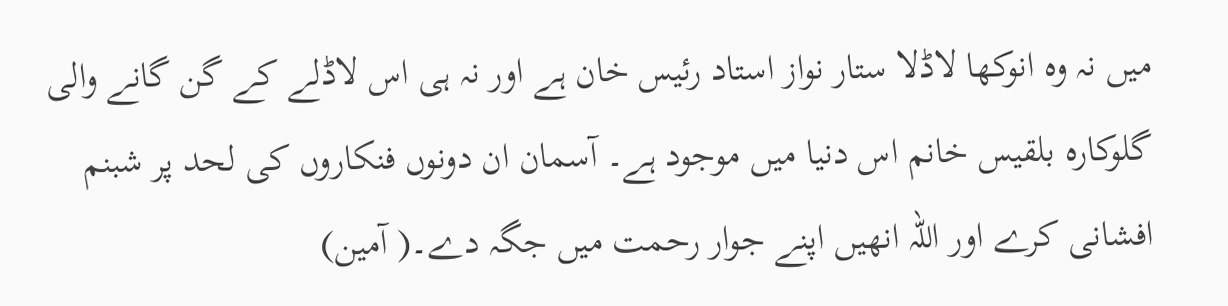میں نہ وہ انوکھا لاڈلا ستار نواز استاد رئیس خان ہے اور نہ ہی اس لاڈلے کے گن گانے والی گلوکارہ بلقیس خانم اس دنیا میں موجود ہے۔ آسمان ان دونوں فنکاروں کی لحد پر شبنم افشانی کرے اور اللہ انھیں اپنے جوار رحمت میں جگہ دے۔( آمین)